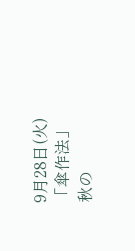9月28日(火)「傘作法」
秋の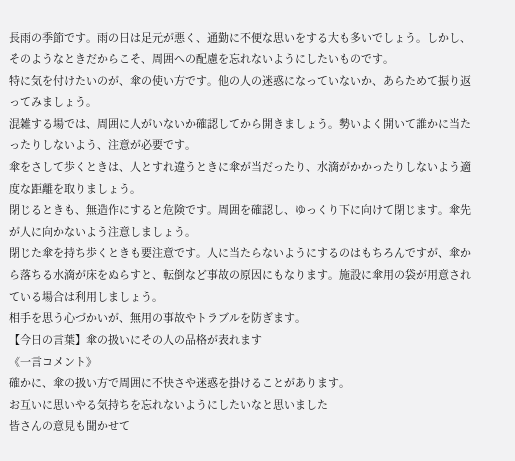長雨の季節です。雨の日は足元が悪く、通勤に不便な思いをする大も多いでしょう。しかし、そのようなときだからこそ、周囲への配慮を忘れないようにしたいものです。
特に気を付けたいのが、傘の使い方です。他の人の迷惑になっていないか、あらためて振り返ってみましょう。
混雑する場では、周囲に人がいないか確認してから開きましょう。勢いよく開いて誰かに当たったりしないよう、注意が必要です。
傘をさして歩くときは、人とすれ違うときに傘が当だったり、水滴がかかったりしないよう適度な距離を取りましょう。
閉じるときも、無造作にすると危険です。周囲を確認し、ゆっくり下に向けて閉じます。傘先が人に向かないよう注意しましょう。
閉じた傘を持ち歩くときも要注意です。人に当たらないようにするのはもちろんですが、傘から落ちる水滴が床をぬらすと、転倒など事故の原因にもなります。施設に傘用の袋が用意されている場合は利用しましょう。
相手を思う心づかいが、無用の事故やトラブルを防ぎます。
【今日の言葉】傘の扱いにその人の品格が表れます
《一言コメント》
確かに、傘の扱い方で周囲に不快さや迷惑を掛けることがあります。
お互いに思いやる気持ちを忘れないようにしたいなと思いました
皆さんの意見も聞かせて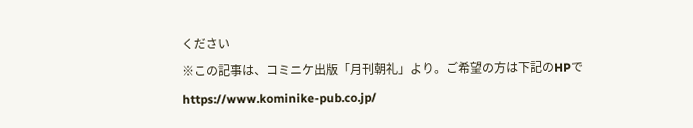ください
※この記事は、コミニケ出版「月刊朝礼」より。ご希望の方は下記のHPで
https://www.kominike-pub.co.jp/